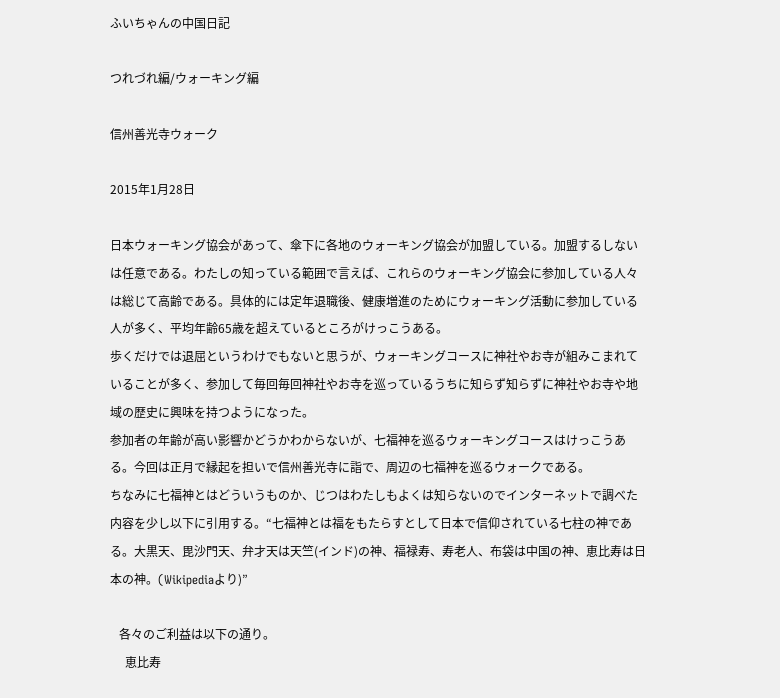ふいちゃんの中国日記

つれづれ編/ウォーキング編

信州善光寺ウォーク

2015年1月28日

日本ウォーキング協会があって、傘下に各地のウォーキング協会が加盟している。加盟するしないは任意である。わたしの知っている範囲で言えば、これらのウォーキング協会に参加している人々は総じて高齢である。具体的には定年退職後、健康増進のためにウォーキング活動に参加している人が多く、平均年齢65歳を超えているところがけっこうある。
歩くだけでは退屈というわけでもないと思うが、ウォーキングコースに神社やお寺が組みこまれていることが多く、参加して毎回毎回神社やお寺を巡っているうちに知らず知らずに神社やお寺や地域の歴史に興味を持つようになった。
参加者の年齢が高い影響かどうかわからないが、七福神を巡るウォーキングコースはけっこうある。今回は正月で縁起を担いで信州善光寺に詣で、周辺の七福神を巡るウォークである。
ちなみに七福神とはどういうものか、じつはわたしもよくは知らないのでインターネットで調べた内容を少し以下に引用する。“七福神とは福をもたらすとして日本で信仰されている七柱の神である。大黒天、毘沙門天、弁才天は天竺(インド)の神、福禄寿、寿老人、布袋は中国の神、恵比寿は日本の神。(Wikipediaより)”

   各々のご利益は以下の通り。
     恵比寿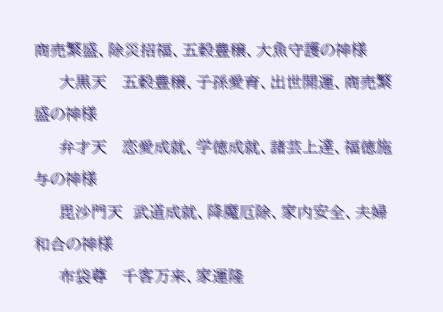商売繁盛、除災招福、五穀豊穣、大魚守護の神様
     大黒天   五穀豊穣、子孫愛育、出世開運、商売繁盛の神様
     弁才天   恋愛成就、学徳成就、諸芸上達、福徳施与の神様
     毘沙門天  武道成就、降魔厄除、家内安全、夫婦和合の神様
     布袋尊   千客万来、家運隆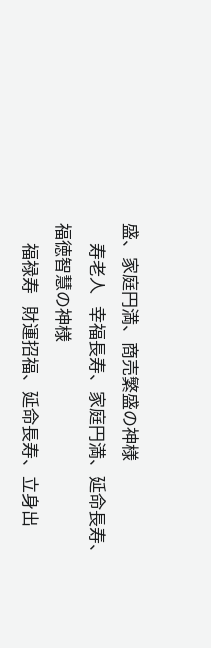盛、家庭円満、商売繁盛の神様
     寿老人   幸福長寿、家庭円満、延命長寿、福徳智慧の神様
     福禄寿   財運招福、延命長寿、立身出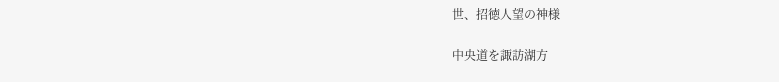世、招徳人望の神様

中央道を諏訪湖方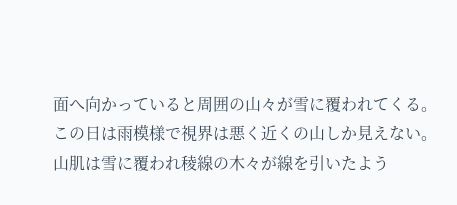面へ向かっていると周囲の山々が雪に覆われてくる。この日は雨模様で視界は悪く近くの山しか見えない。山肌は雪に覆われ稜線の木々が線を引いたよう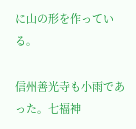に山の形を作っている。

信州善光寺も小雨であった。七福神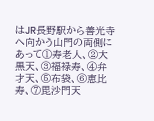はJR長野駅から善光寺へ向かう山門の両側にあって①寿老人、②大黒天、③福禄寿、④弁才天、⑤布袋、⑥恵比寿、⑦毘沙門天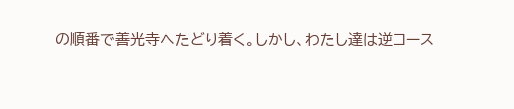の順番で善光寺へたどり着く。しかし、わたし達は逆コース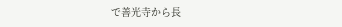で善光寺から長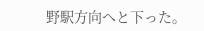野駅方向へと下った。